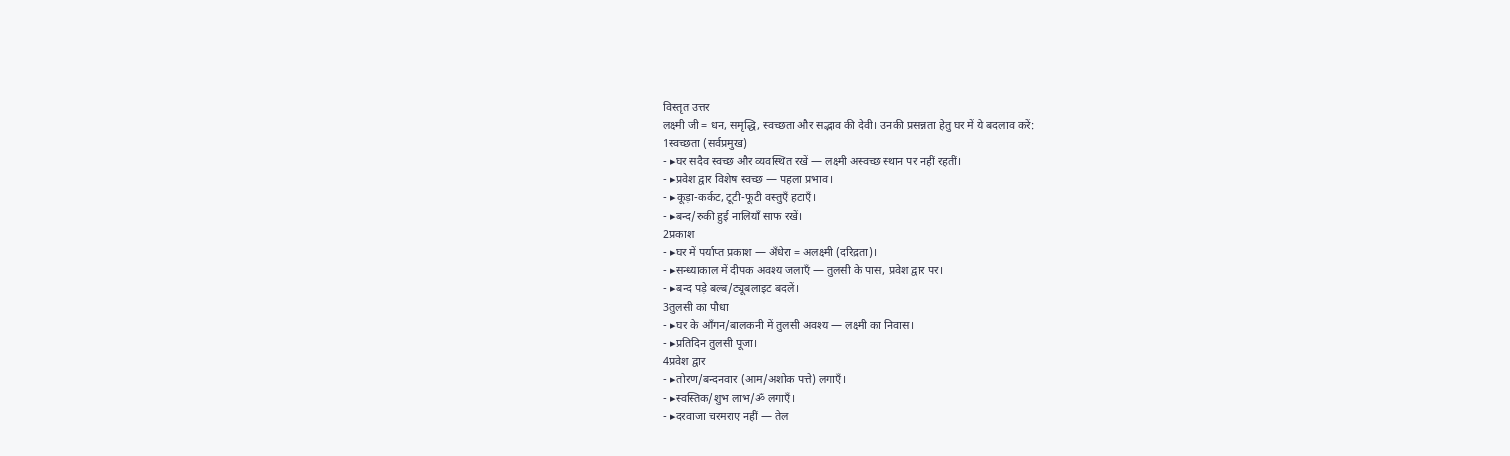विस्तृत उत्तर
लक्ष्मी जी = धन, समृद्धि, स्वच्छता और सद्भाव की देवी। उनकी प्रसन्नता हेतु घर में ये बदलाव करें:
1स्वच्छता (सर्वप्रमुख)
- ▸घर सदैव स्वच्छ और व्यवस्थित रखें — लक्ष्मी अस्वच्छ स्थान पर नहीं रहतीं।
- ▸प्रवेश द्वार विशेष स्वच्छ — पहला प्रभाव।
- ▸कूड़ा-कर्कट, टूटी-फूटी वस्तुएँ हटाएँ।
- ▸बन्द/रुकी हुई नालियाँ साफ रखें।
2प्रकाश
- ▸घर में पर्याप्त प्रकाश — अँधेरा = अलक्ष्मी (दरिद्रता)।
- ▸सन्ध्याकाल में दीपक अवश्य जलाएँ — तुलसी के पास, प्रवेश द्वार पर।
- ▸बन्द पड़े बल्ब/ट्यूबलाइट बदलें।
3तुलसी का पौधा
- ▸घर के आँगन/बालकनी में तुलसी अवश्य — लक्ष्मी का निवास।
- ▸प्रतिदिन तुलसी पूजा।
4प्रवेश द्वार
- ▸तोरण/बन्दनवार (आम/अशोक पत्ते) लगाएँ।
- ▸स्वस्तिक/शुभ लाभ/ॐ लगाएँ।
- ▸दरवाजा चरमराए नहीं — तेल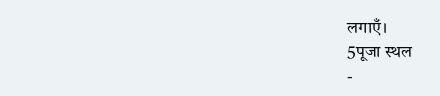लगाएँ।
5पूजा स्थल
-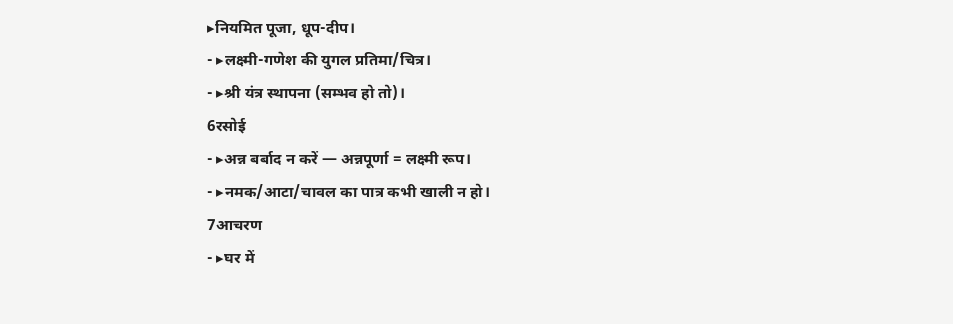▸नियमित पूजा, धूप-दीप।
- ▸लक्ष्मी-गणेश की युगल प्रतिमा/चित्र।
- ▸श्री यंत्र स्थापना (सम्भव हो तो)।
6रसोई
- ▸अन्न बर्बाद न करें — अन्नपूर्णा = लक्ष्मी रूप।
- ▸नमक/आटा/चावल का पात्र कभी खाली न हो।
7आचरण
- ▸घर में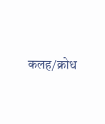कलह/क्रोध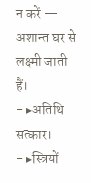न करें — अशान्त घर से लक्ष्मी जाती हैं।
- ▸अतिथि सत्कार।
- ▸स्त्रियों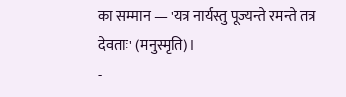का सम्मान — 'यत्र नार्यस्तु पूज्यन्ते रमन्ते तत्र देवताः' (मनुस्मृति)।
-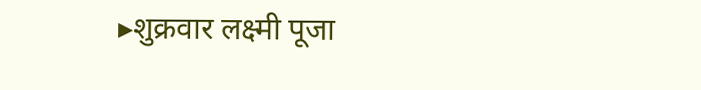▸शुक्रवार लक्ष्मी पूजा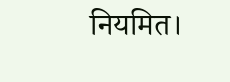नियमित।